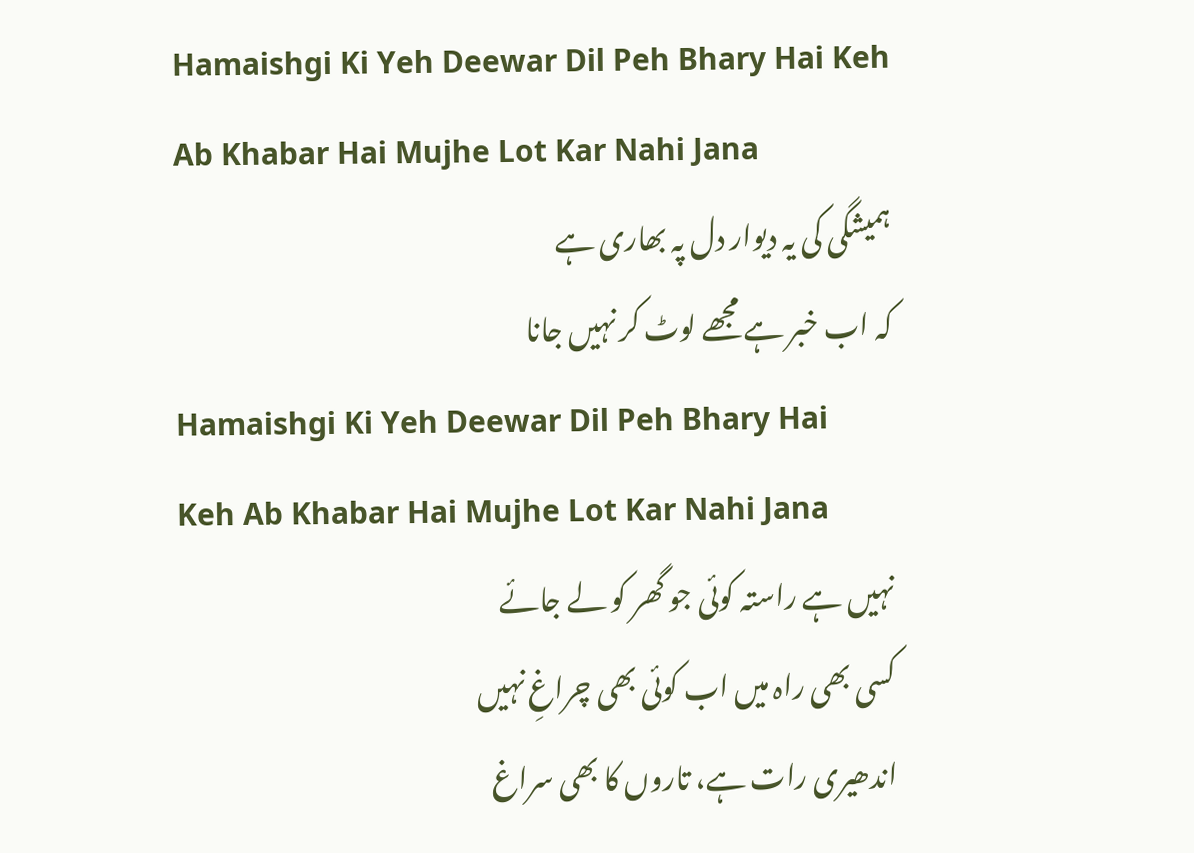Hamaishgi Ki Yeh Deewar Dil Peh Bhary Hai Keh Ab Khabar Hai Mujhe Lot Kar Nahi Jana
ہمیشگی کی یہ دیوار دل پہ بھاری ہے
کہ اب خبر ہے مجھے لوٹ کر نہیں جانا
Hamaishgi Ki Yeh Deewar Dil Peh Bhary Hai
Keh Ab Khabar Hai Mujhe Lot Kar Nahi Jana
نہیں ہے راستہ کوئی جو گھر کو لے جائے
کسی بھی راہ میں اب کوئی بھی چراغِ نہیں
اندھیری رات ہے، تاروں کا بھی سراغ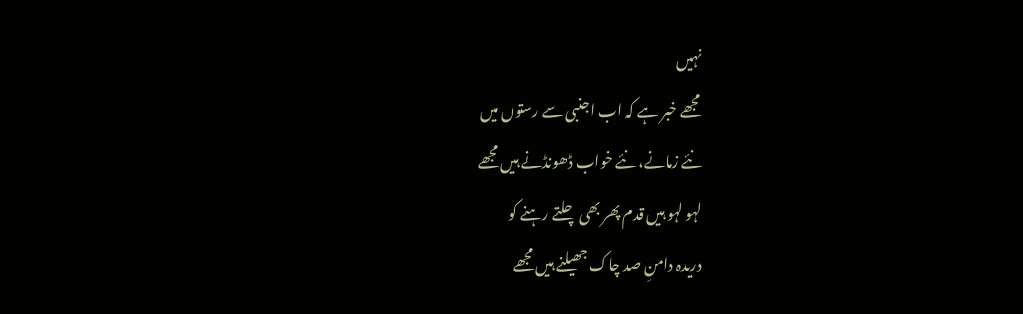نہیں
مجھے خبر ہے کہ اب اجنبی سے رستوں میں
نئے زمانے، نئے خواب ڈھونڈنے ہیں مجھے
لہو لہو ہیں قدم پھر بھی چلتے رہنے کو
دریدہ دامنِ صد چاک جھیلنے ہیں مجھے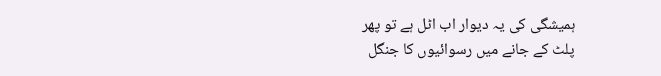ہمیشگی کی یہ دیوار اب اٹل ہے تو پھر
پلٹ کے جانے میں رسوائیوں کا جنگل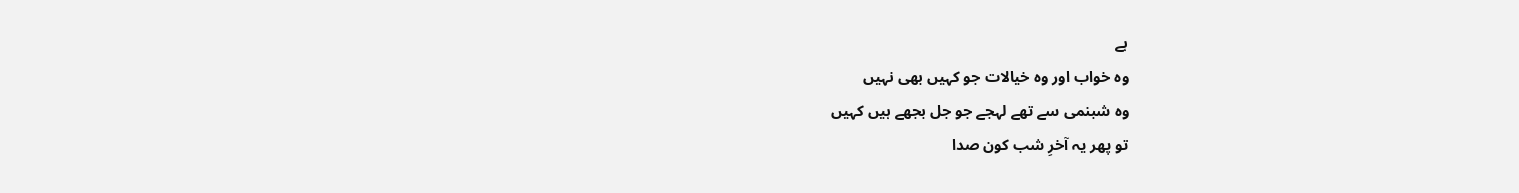ہے
وہ خواب اور وہ خیالات جو کہیں بھی نہیں
وہ شبنمی سے تھے لہجے جو جل بجھے ہیں کہیں
تو پھر یہ آخرِ شب کون صدا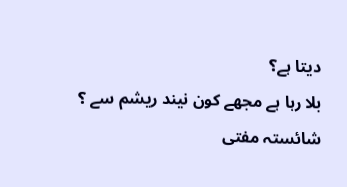دیتا ہے؟
بلا رہا ہے مجھے کون نیند ریشم سے ؟
شائستہ مفتی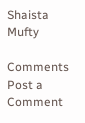Shaista Mufty

Comments
Post a Comment